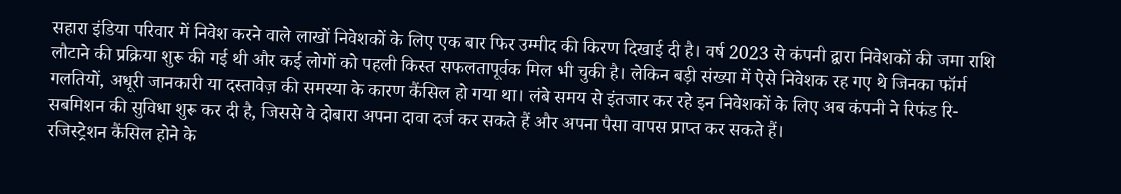सहारा इंडिया परिवार में निवेश करने वाले लाखों निवेशकों के लिए एक बार फिर उम्मीद की किरण दिखाई दी है। वर्ष 2023 से कंपनी द्वारा निवेशकों की जमा राशि लौटाने की प्रक्रिया शुरू की गई थी और कई लोगों को पहली किस्त सफलतापूर्वक मिल भी चुकी है। लेकिन बड़ी संख्या में ऐसे निवेशक रह गए थे जिनका फॉर्म गलतियों, अधूरी जानकारी या दस्तावेज़ की समस्या के कारण कैंसिल हो गया था। लंबे समय से इंतजार कर रहे इन निवेशकों के लिए अब कंपनी ने रिफंड रि-सबमिशन की सुविधा शुरू कर दी है, जिससे वे दोबारा अपना दावा दर्ज कर सकते हैं और अपना पैसा वापस प्राप्त कर सकते हैं।
रजिस्ट्रेशन कैंसिल होने के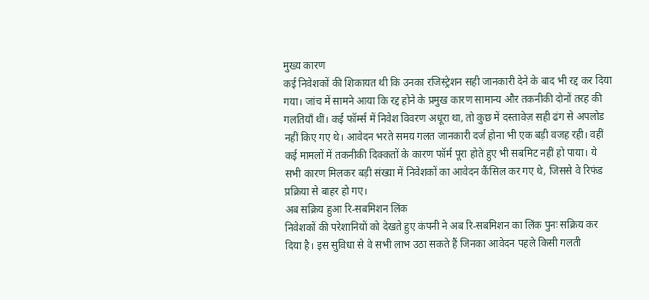मुख्य कारण
कई निवेशकों की शिकायत थी कि उनका रजिस्ट्रेशन सही जानकारी देने के बाद भी रद्द कर दिया गया। जांच में सामने आया कि रद्द होने के प्रमुख कारण सामान्य और तकनीकी दोनों तरह की गलतियाँ थीं। कई फॉर्म्स में निवेश विवरण अधूरा था, तो कुछ में दस्तावेज़ सही ढंग से अपलोड नहीं किए गए थे। आवेदन भरते समय गलत जानकारी दर्ज होना भी एक बड़ी वजह रही। वहीं कई मामलों में तकनीकी दिक्कतों के कारण फॉर्म पूरा होते हुए भी सबमिट नहीं हो पाया। ये सभी कारण मिलकर बड़ी संख्या में निवेशकों का आवेदन कैंसिल कर गए थे, जिससे वे रिफंड प्रक्रिया से बाहर हो गए।
अब सक्रिय हुआ रि-सबमिशन लिंक
निवेशकों की परेशानियों को देखते हुए कंपनी ने अब रि-सबमिशन का लिंक पुनः सक्रिय कर दिया है। इस सुविधा से वे सभी लाभ उठा सकते हैं जिनका आवेदन पहले किसी गलती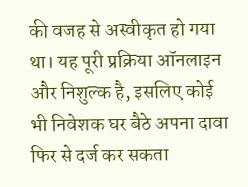की वजह से अस्वीकृत हो गया था। यह पूरी प्रक्रिया ऑनलाइन और निशुल्क है, इसलिए कोई भी निवेशक घर बैठे अपना दावा फिर से दर्ज कर सकता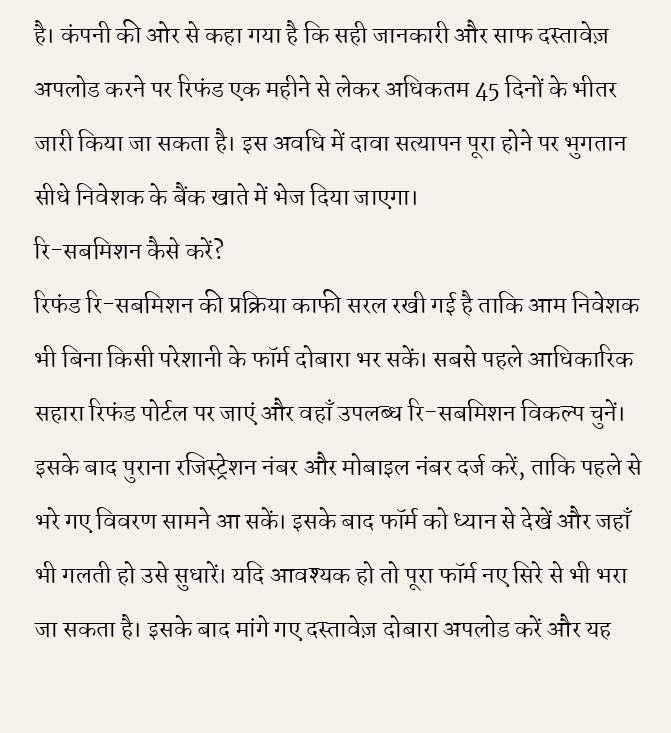है। कंपनी की ओर से कहा गया है कि सही जानकारी और साफ दस्तावेज़ अपलोड करने पर रिफंड एक महीने से लेकर अधिकतम 45 दिनों के भीतर जारी किया जा सकता है। इस अवधि में दावा सत्यापन पूरा होने पर भुगतान सीधे निवेशक के बैंक खाते में भेज दिया जाएगा।
रि-सबमिशन कैसे करें?
रिफंड रि-सबमिशन की प्रक्रिया काफी सरल रखी गई है ताकि आम निवेशक भी बिना किसी परेशानी के फॉर्म दोबारा भर सकें। सबसे पहले आधिकारिक सहारा रिफंड पोर्टल पर जाएं और वहाँ उपलब्ध रि-सबमिशन विकल्प चुनें। इसके बाद पुराना रजिस्ट्रेशन नंबर और मोबाइल नंबर दर्ज करें, ताकि पहले से भरे गए विवरण सामने आ सकें। इसके बाद फॉर्म को ध्यान से देखें और जहाँ भी गलती हो उसे सुधारें। यदि आवश्यक हो तो पूरा फॉर्म नए सिरे से भी भरा जा सकता है। इसके बाद मांगे गए दस्तावेज़ दोबारा अपलोड करें और यह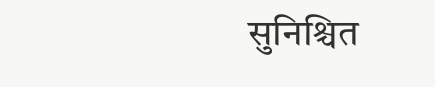सुनिश्चित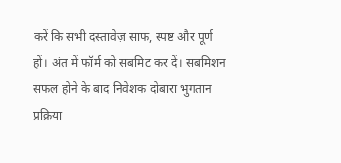करें कि सभी दस्तावेज़ साफ, स्पष्ट और पूर्ण हों। अंत में फॉर्म को सबमिट कर दें। सबमिशन सफल होने के बाद निवेशक दोबारा भुगतान प्रक्रिया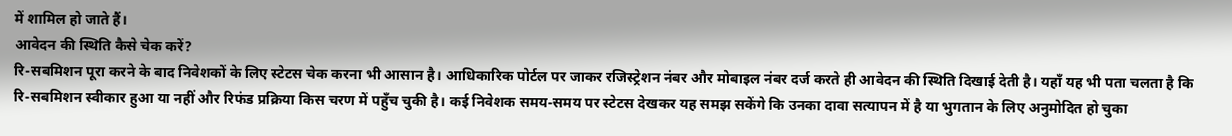में शामिल हो जाते हैं।
आवेदन की स्थिति कैसे चेक करें?
रि-सबमिशन पूरा करने के बाद निवेशकों के लिए स्टेटस चेक करना भी आसान है। आधिकारिक पोर्टल पर जाकर रजिस्ट्रेशन नंबर और मोबाइल नंबर दर्ज करते ही आवेदन की स्थिति दिखाई देती है। यहाँ यह भी पता चलता है कि रि-सबमिशन स्वीकार हुआ या नहीं और रिफंड प्रक्रिया किस चरण में पहुँच चुकी है। कई निवेशक समय-समय पर स्टेटस देखकर यह समझ सकेंगे कि उनका दावा सत्यापन में है या भुगतान के लिए अनुमोदित हो चुका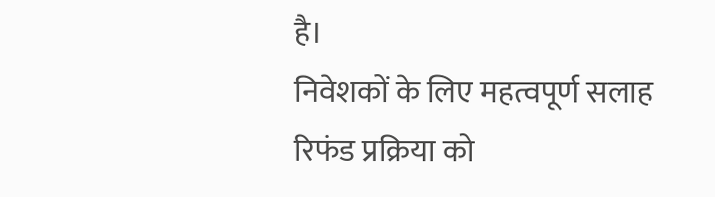है।
निवेशकों के लिए महत्वपूर्ण सलाह
रिफंड प्रक्रिया को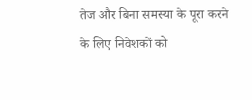तेज और बिना समस्या के पूरा करने के लिए निवेशकों को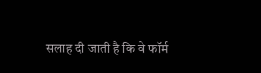सलाह दी जाती है कि वे फॉर्म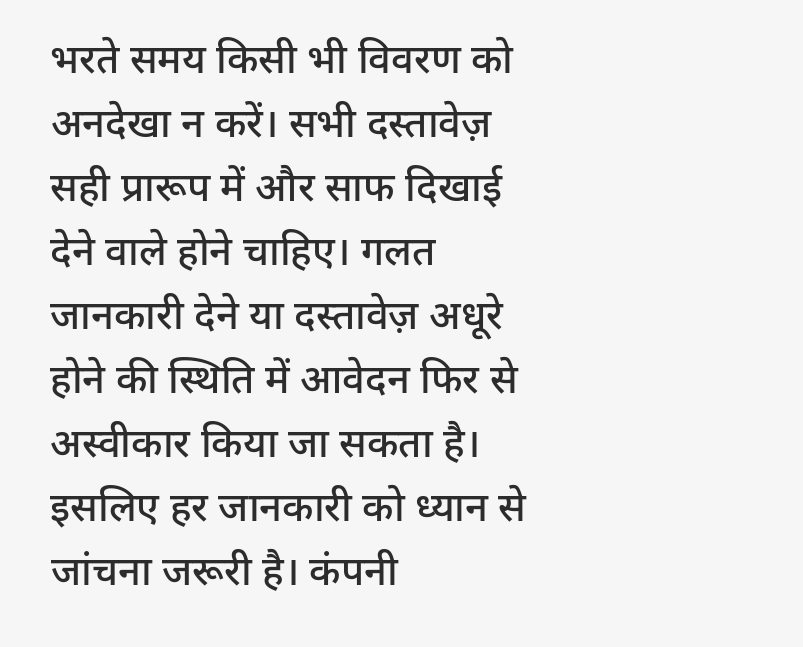भरते समय किसी भी विवरण को अनदेखा न करें। सभी दस्तावेज़ सही प्रारूप में और साफ दिखाई देने वाले होने चाहिए। गलत जानकारी देने या दस्तावेज़ अधूरे होने की स्थिति में आवेदन फिर से अस्वीकार किया जा सकता है। इसलिए हर जानकारी को ध्यान से जांचना जरूरी है। कंपनी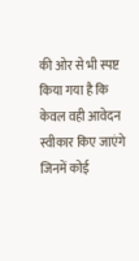की ओर से भी स्पष्ट किया गया है कि केवल वही आवेदन स्वीकार किए जाएंगे जिनमें कोई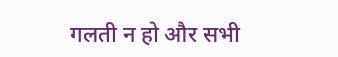गलती न हो और सभी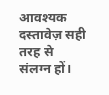आवश्यक दस्तावेज़ सही तरह से संलग्न हों।